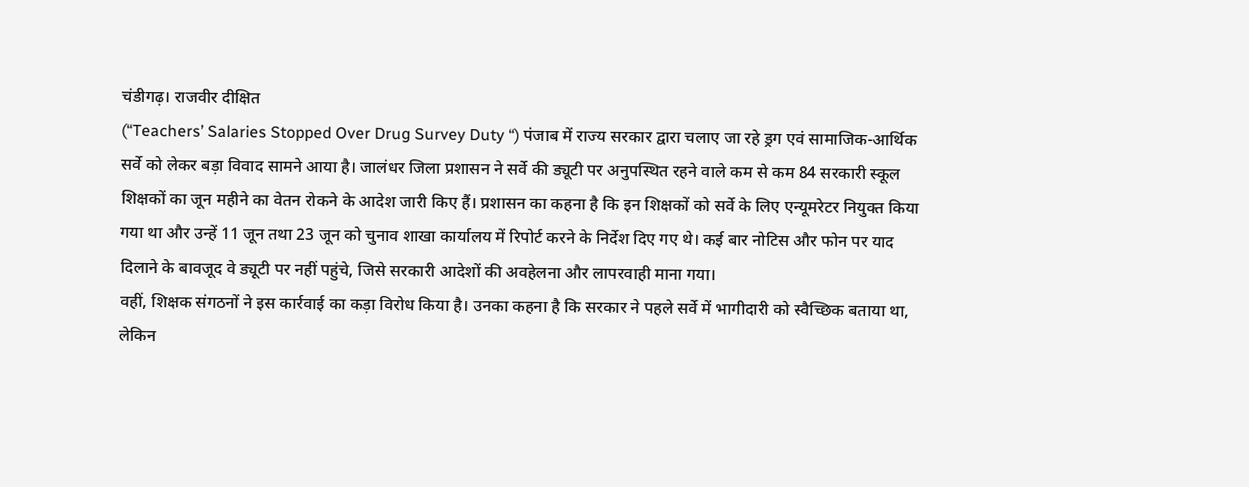चंडीगढ़। राजवीर दीक्षित
(“Teachers’ Salaries Stopped Over Drug Survey Duty “) पंजाब में राज्य सरकार द्वारा चलाए जा रहे ड्रग एवं सामाजिक-आर्थिक सर्वे को लेकर बड़ा विवाद सामने आया है। जालंधर जिला प्रशासन ने सर्वे की ड्यूटी पर अनुपस्थित रहने वाले कम से कम 84 सरकारी स्कूल शिक्षकों का जून महीने का वेतन रोकने के आदेश जारी किए हैं। प्रशासन का कहना है कि इन शिक्षकों को सर्वे के लिए एन्यूमरेटर नियुक्त किया गया था और उन्हें 11 जून तथा 23 जून को चुनाव शाखा कार्यालय में रिपोर्ट करने के निर्देश दिए गए थे। कई बार नोटिस और फोन पर याद दिलाने के बावजूद वे ड्यूटी पर नहीं पहुंचे, जिसे सरकारी आदेशों की अवहेलना और लापरवाही माना गया।
वहीं, शिक्षक संगठनों ने इस कार्रवाई का कड़ा विरोध किया है। उनका कहना है कि सरकार ने पहले सर्वे में भागीदारी को स्वैच्छिक बताया था, लेकिन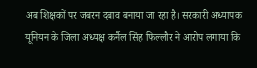अब शिक्षकों पर जबरन दबाव बनाया जा रहा है। सरकारी अध्यापक यूनियन के जिला अध्यक्ष कर्नैल सिंह फिल्लौर ने आरोप लगाया कि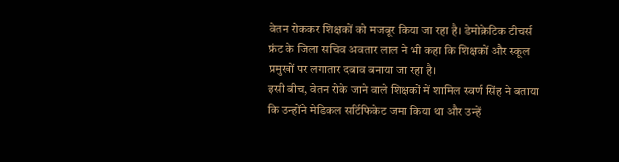वेतन रोककर शिक्षकों को मजबूर किया जा रहा है। डेमोक्रेटिक टीचर्स फ्रंट के जिला सचिव अवतार लाल ने भी कहा कि शिक्षकों और स्कूल प्रमुखों पर लगातार दबाव बनाया जा रहा है।
इसी बीच, वेतन रोके जाने वाले शिक्षकों में शामिल स्वर्ण सिंह ने बताया कि उन्होंने मेडिकल सर्टिफिकेट जमा किया था और उन्हें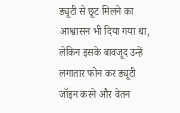ड्यूटी से छूट मिलने का आश्वासन भी दिया गया था, लेकिन इसके बावजूद उन्हें लगातार फोन कर ड्यूटी जॉइन करने और वेतन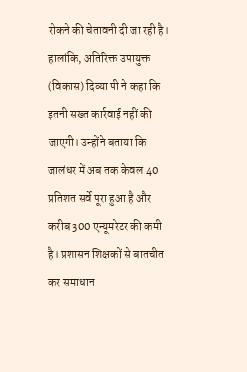रोकने की चेतावनी दी जा रही है।
हालांकि, अतिरिक्त उपायुक्त (विकास) दिव्या पी ने कहा कि इतनी सख्त कार्रवाई नहीं की जाएगी। उन्होंने बताया कि जालंधर में अब तक केवल 40 प्रतिशत सर्वे पूरा हुआ है और करीब 300 एन्यूमरेटर की कमी है। प्रशासन शिक्षकों से बातचीत कर समाधान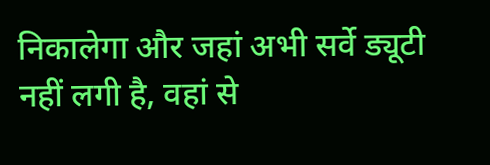निकालेगा और जहां अभी सर्वे ड्यूटी नहीं लगी है, वहां से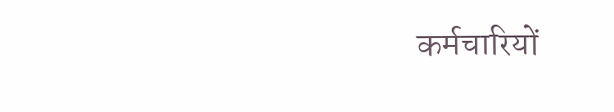कर्मचारियों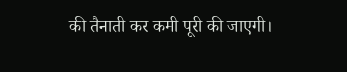की तैनाती कर कमी पूरी की जाएगी।